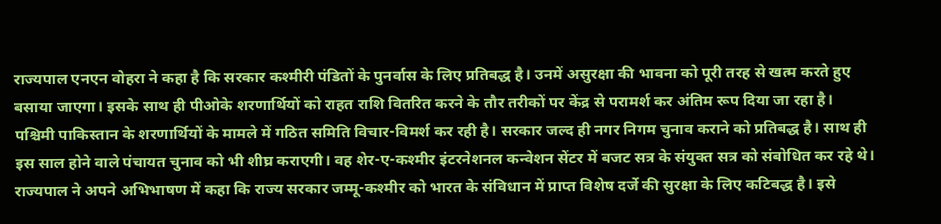राज्यपाल एनएन वोहरा ने कहा है कि सरकार कश्मीरी पंडितों के पुनर्वास के लिए प्रतिबद्ध है। उनमें असुरक्षा की भावना को पूरी तरह से खत्म करते हुए बसाया जाएगा। इसके साथ ही पीओके शरणार्थियों को राहत राशि वितरित करने के तौर तरीकों पर केंद्र से परामर्श कर अंतिम रूप दिया जा रहा है।
पश्चिमी पाकिस्तान के शरणार्थियों के मामले में गठित समिति विचार-विमर्श कर रही है। सरकार जल्द ही नगर निगम चुनाव कराने को प्रतिबद्ध है। साथ ही इस साल होने वाले पंचायत चुनाव को भी शीघ्र कराएगी। वह शेर-ए-कश्मीर इंटरनेशनल कन्वेशन सेंटर में बजट सत्र के संयुक्त सत्र को संबोधित कर रहे थे।
राज्यपाल ने अपने अभिभाषण में कहा कि राज्य सरकार जम्मू-कश्मीर को भारत के संविधान में प्राप्त विशेष दर्जे की सुरक्षा के लिए कटिबद्ध है। इसे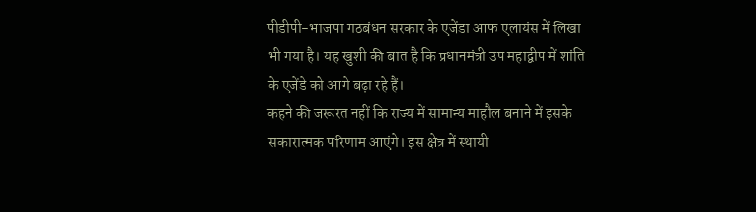पीडीपी-भाजपा गठबंधन सरकार के एजेंडा आफ एलायंस में लिखा भी गया है। यह खुशी की बात है कि प्रधानमंत्री उप महाद्वीप में शांति के एजेंडे को आगे बढ़ा रहे हैं।
कहने की जरूरत नहीं कि राज्य में सामान्य माहौल बनाने में इसके सकारात्मक परिणाम आएंगे। इस क्षेत्र में स्थायी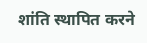शांति स्थापित करने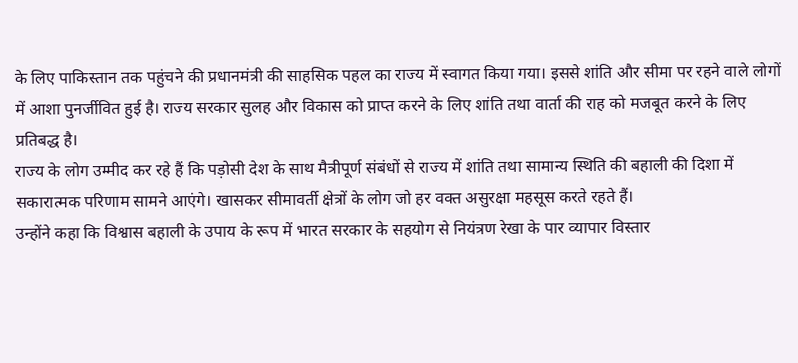के लिए पाकिस्तान तक पहुंचने की प्रधानमंत्री की साहसिक पहल का राज्य में स्वागत किया गया। इससे शांति और सीमा पर रहने वाले लोगों में आशा पुनर्जीवित हुई है। राज्य सरकार सुलह और विकास को प्राप्त करने के लिए शांति तथा वार्ता की राह को मजबूत करने के लिए प्रतिबद्ध है।
राज्य के लोग उम्मीद कर रहे हैं कि पड़ोसी देश के साथ मैत्रीपूर्ण संबंधों से राज्य में शांति तथा सामान्य स्थिति की बहाली की दिशा में सकारात्मक परिणाम सामने आएंगे। खासकर सीमावर्ती क्षेत्रों के लोग जो हर वक्त असुरक्षा महसूस करते रहते हैं।
उन्होंने कहा कि विश्वास बहाली के उपाय के रूप में भारत सरकार के सहयोग से नियंत्रण रेखा के पार व्यापार विस्तार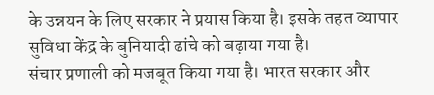के उन्नयन के लिए सरकार ने प्रयास किया है। इसके तहत व्यापार सुविधा केंद्र के बुनियादी ढांचे को बढ़ाया गया है।
संचार प्रणाली को मजबूत किया गया है। भारत सरकार और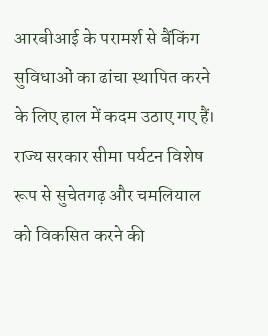आरबीआई के परामर्श से बैंकिंग सुविधाओं का ढांचा स्थापित करने के लिए हाल में कदम उठाए गए हैं। राज्य सरकार सीमा पर्यटन विशेष रूप से सुचेतगढ़ और चमलियाल को विकसित करने की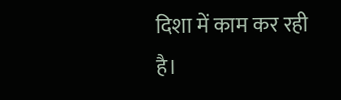दिशा में काम कर रही है।